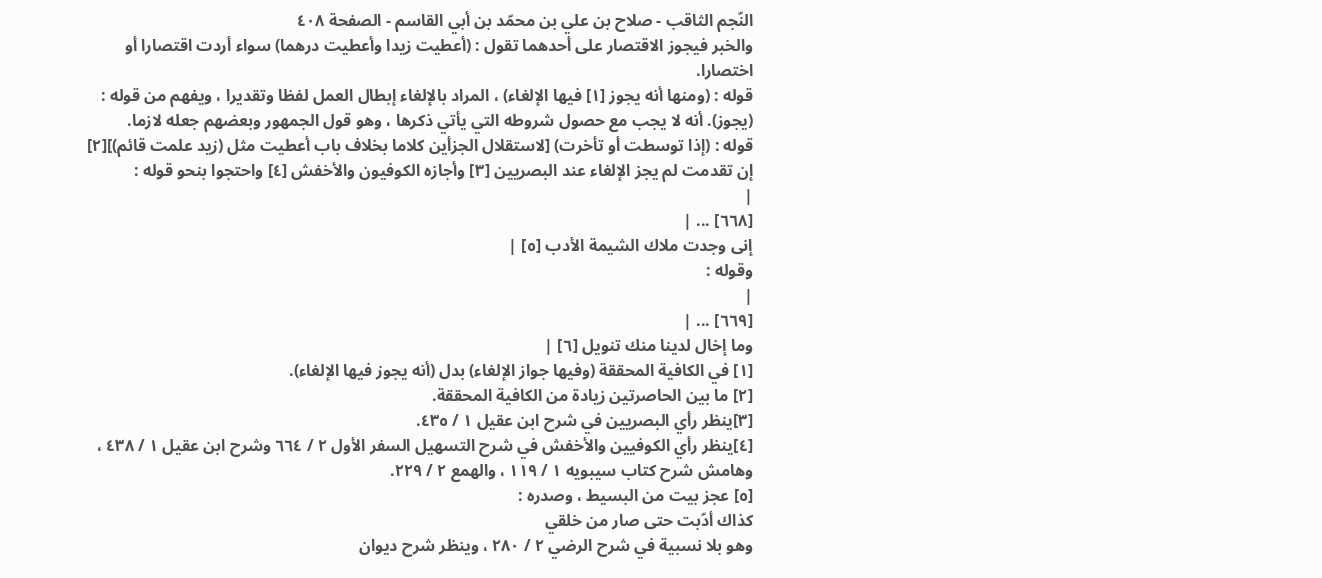النّجم الثاقب - صلاح بن علي بن محمّد بن أبي القاسم - الصفحة ٤٠٨
والخبر فيجوز الاقتصار على أحدهما تقول : (أعطيت زيدا وأعطيت درهما) سواء أردت اقتصارا أو اختصارا.
قوله : (ومنها أنه يجوز [١] فيها الإلغاء) ، المراد بالإلغاء إبطال العمل لفظا وتقديرا ، ويفهم من قوله : (يجوز). أنه لا يجب مع حصول شروطه التي يأتي ذكرها ، وهو قول الجمهور وبعضهم جعله لازما.
قوله : (إذا توسطت أو تأخرت) [لاستقلال الجزأين كلاما بخلاف باب أعطيت مثل (زيد علمت قائم)][٢] إن تقدمت لم يجز الإلغاء عند البصريين [٣] وأجازه الكوفيون والأخفش [٤] واحتجوا بنحو قوله :
|
[٦٦٨] ... |
إنى وجدت ملاك الشيمة الأدب [٥] |
وقوله :
|
[٦٦٩] ... |
وما إخال لدينا منك تنويل [٦] |
[١] في الكافية المحققة (وفيها جواز الإلغاء) بدل (أنه يجوز فيها الإلغاء).
[٢] ما بين الحاصرتين زيادة من الكافية المحققة.
[٣]ينظر رأي البصريين في شرح ابن عقيل ١ / ٤٣٥.
[٤]ينظر رأي الكوفيين والأخفش في شرح التسهيل السفر الأول ٢ / ٦٦٤ وشرح ابن عقيل ١ / ٤٣٨ ، وهامش شرح كتاب سيبويه ١ / ١١٩ ، والهمع ٢ / ٢٢٩.
[٥] عجز بيت من البسيط ، وصدره :
كذاك أدّبت حتى صار من خلقي
وهو بلا نسبية في شرح الرضي ٢ / ٢٨٠ ، وينظر شرح ديوان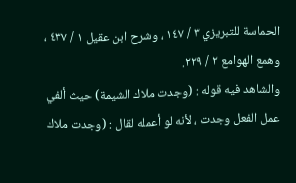الحماسة للتبريزي ٣ / ١٤٧ ، وشرح ابن عقيل ١ / ٤٣٧ ، وهمع الهوامع ٢ / ٢٢٩.
والشاهد فيه قوله : (وجدت ملاك الشيمة) حيث ألفي عمل الفعل وجدت ، لأنه لو أعمله لقال : (وجدت ملاك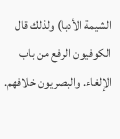الشيمة الأدبا) ولذلك قال الكوفيون الرفع من باب الإلغاء. والبصريون خلافهم.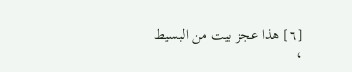[٦] هذا عجز بيت من البسيط ،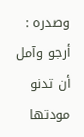وصدره :
أرجو وآمل أن تدنو مودتها